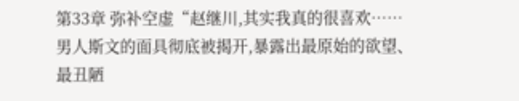第33章 弥补空虚“赵继川,其实我真的很喜欢……
男人斯文的面具彻底被揭开,暴露出最原始的欲望、最丑陋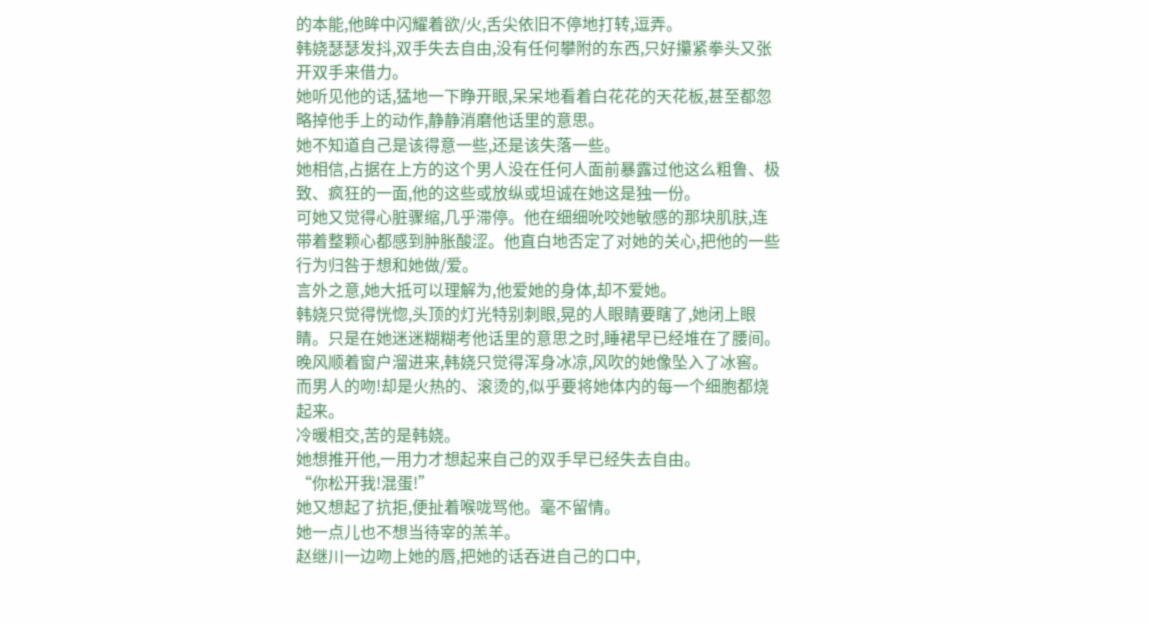的本能,他眸中闪耀着欲/火,舌尖依旧不停地打转,逗弄。
韩娆瑟瑟发抖,双手失去自由,没有任何攀附的东西,只好攥紧拳头又张开双手来借力。
她听见他的话,猛地一下睁开眼,呆呆地看着白花花的天花板,甚至都忽略掉他手上的动作,静静消磨他话里的意思。
她不知道自己是该得意一些,还是该失落一些。
她相信,占据在上方的这个男人没在任何人面前暴露过他这么粗鲁、极致、疯狂的一面,他的这些或放纵或坦诚在她这是独一份。
可她又觉得心脏骤缩,几乎滞停。他在细细吮咬她敏感的那块肌肤,连带着整颗心都感到肿胀酸涩。他直白地否定了对她的关心,把他的一些行为归咎于想和她做/爱。
言外之意,她大抵可以理解为,他爱她的身体,却不爱她。
韩娆只觉得恍惚,头顶的灯光特别刺眼,晃的人眼睛要瞎了,她闭上眼睛。只是在她迷迷糊糊考他话里的意思之时,睡裙早已经堆在了腰间。
晚风顺着窗户溜进来,韩娆只觉得浑身冰凉,风吹的她像坠入了冰窖。而男人的吻!却是火热的、滚烫的,似乎要将她体内的每一个细胞都烧起来。
冷暖相交,苦的是韩娆。
她想推开他,一用力才想起来自己的双手早已经失去自由。
“你松开我!混蛋!”
她又想起了抗拒,便扯着喉咙骂他。毫不留情。
她一点儿也不想当待宰的羔羊。
赵继川一边吻上她的唇,把她的话吞进自己的口中,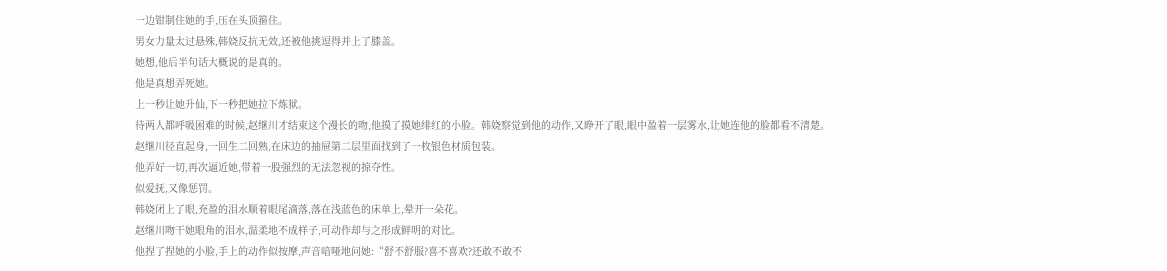一边钳制住她的手,压在头顶箍住。
男女力量太过悬殊,韩娆反抗无效,还被他挑逗得并上了膝盖。
她想,他后半句话大概说的是真的。
他是真想弄死她。
上一秒让她升仙,下一秒把她拉下炼狱。
待两人都呼吸困难的时候,赵继川才结束这个漫长的吻,他摸了摸她绯红的小脸。韩娆察觉到他的动作,又睁开了眼,眼中盈着一层雾水,让她连他的脸都看不清楚。
赵继川径直起身,一回生二回熟,在床边的抽屉第二层里面找到了一枚银色材质包装。
他弄好一切,再次逼近她,带着一股强烈的无法忽视的掠夺性。
似爱抚,又像惩罚。
韩娆闭上了眼,充盈的泪水顺着眼尾滴落,落在浅蓝色的床单上,晕开一朵花。
赵继川吻干她眼角的泪水,温柔地不成样子,可动作却与之形成鲜明的对比。
他捏了捏她的小脸,手上的动作似按摩,声音喑哑地问她:“舒不舒服?喜不喜欢?还敢不敢不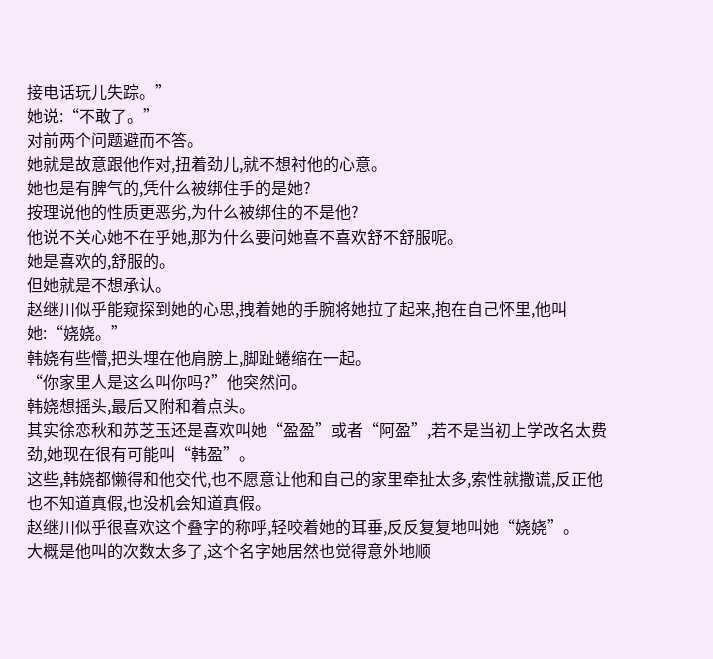接电话玩儿失踪。”
她说:“不敢了。”
对前两个问题避而不答。
她就是故意跟他作对,扭着劲儿,就不想衬他的心意。
她也是有脾气的,凭什么被绑住手的是她?
按理说他的性质更恶劣,为什么被绑住的不是他?
他说不关心她不在乎她,那为什么要问她喜不喜欢舒不舒服呢。
她是喜欢的,舒服的。
但她就是不想承认。
赵继川似乎能窥探到她的心思,拽着她的手腕将她拉了起来,抱在自己怀里,他叫她:“娆娆。”
韩娆有些懵,把头埋在他肩膀上,脚趾蜷缩在一起。
“你家里人是这么叫你吗?”他突然问。
韩娆想摇头,最后又附和着点头。
其实徐恋秋和苏芝玉还是喜欢叫她“盈盈”或者“阿盈”,若不是当初上学改名太费劲,她现在很有可能叫“韩盈”。
这些,韩娆都懒得和他交代,也不愿意让他和自己的家里牵扯太多,索性就撒谎,反正他也不知道真假,也没机会知道真假。
赵继川似乎很喜欢这个叠字的称呼,轻咬着她的耳垂,反反复复地叫她“娆娆”。
大概是他叫的次数太多了,这个名字她居然也觉得意外地顺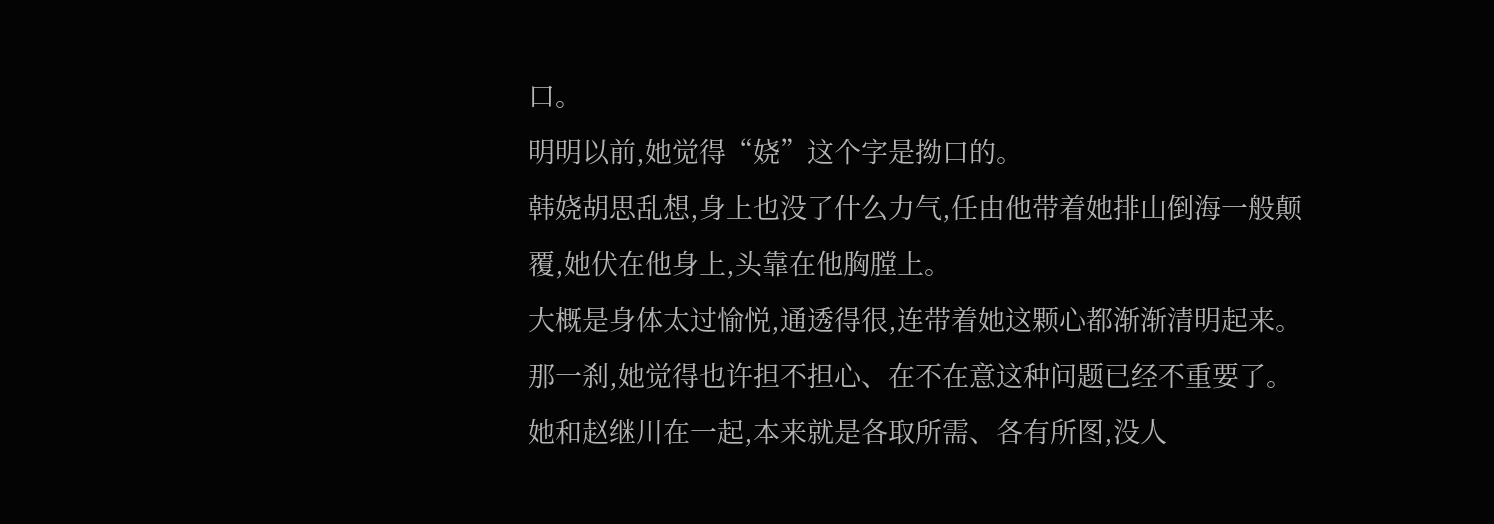口。
明明以前,她觉得“娆”这个字是拗口的。
韩娆胡思乱想,身上也没了什么力气,任由他带着她排山倒海一般颠覆,她伏在他身上,头靠在他胸膛上。
大概是身体太过愉悦,通透得很,连带着她这颗心都渐渐清明起来。
那一刹,她觉得也许担不担心、在不在意这种问题已经不重要了。她和赵继川在一起,本来就是各取所需、各有所图,没人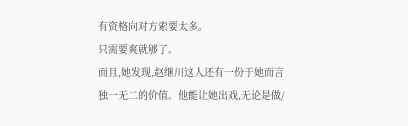有资格向对方索要太多。
只需要爽就够了。
而且,她发现,赵继川这人还有一份于她而言独一无二的价值。他能让她出戏,无论是做/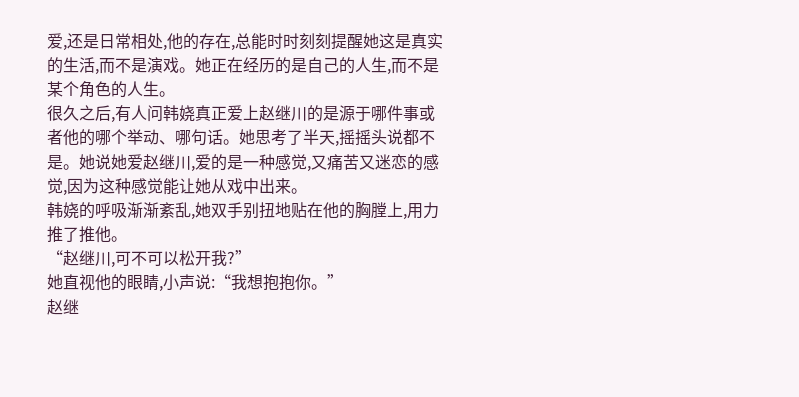爱,还是日常相处,他的存在,总能时时刻刻提醒她这是真实的生活,而不是演戏。她正在经历的是自己的人生,而不是某个角色的人生。
很久之后,有人问韩娆真正爱上赵继川的是源于哪件事或者他的哪个举动、哪句话。她思考了半天,摇摇头说都不是。她说她爱赵继川,爱的是一种感觉,又痛苦又迷恋的感觉,因为这种感觉能让她从戏中出来。
韩娆的呼吸渐渐紊乱,她双手别扭地贴在他的胸膛上,用力推了推他。
“赵继川,可不可以松开我?”
她直视他的眼睛,小声说:“我想抱抱你。”
赵继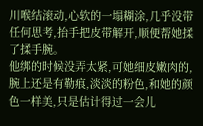川喉结滚动,心软的一塌糊涂,几乎没带任何思考,抬手把皮带解开,顺便帮她揉了揉手腕。
他绑的时候没弄太紧,可她细皮嫩肉的,腕上还是有勒痕,淡淡的粉色,和她的颜色一样美,只是估计得过一会儿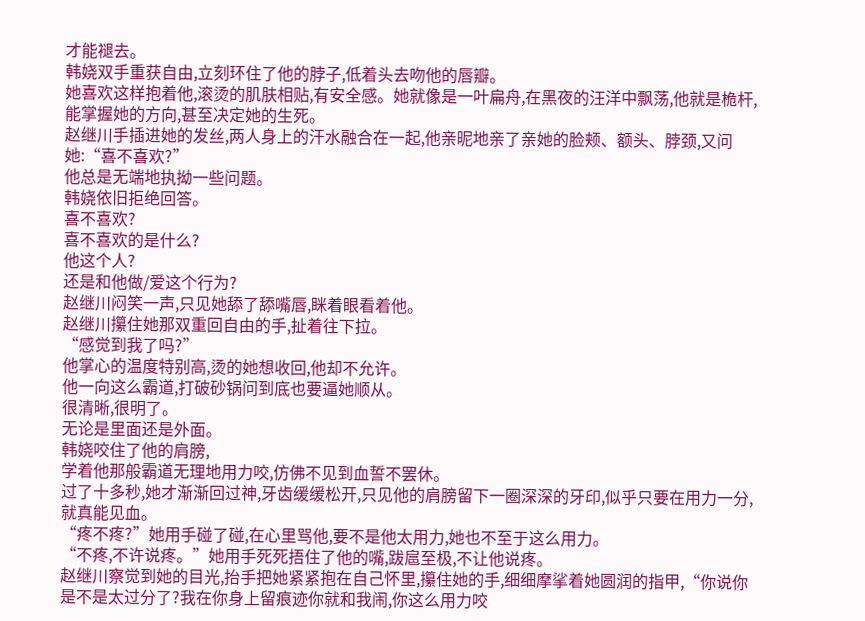才能褪去。
韩娆双手重获自由,立刻环住了他的脖子,低着头去吻他的唇瓣。
她喜欢这样抱着他,滚烫的肌肤相贴,有安全感。她就像是一叶扁舟,在黑夜的汪洋中飘荡,他就是桅杆,能掌握她的方向,甚至决定她的生死。
赵继川手插进她的发丝,两人身上的汗水融合在一起,他亲昵地亲了亲她的脸颊、额头、脖颈,又问她:“喜不喜欢?”
他总是无端地执拗一些问题。
韩娆依旧拒绝回答。
喜不喜欢?
喜不喜欢的是什么?
他这个人?
还是和他做/爱这个行为?
赵继川闷笑一声,只见她舔了舔嘴唇,眯着眼看着他。
赵继川攥住她那双重回自由的手,扯着往下拉。
“感觉到我了吗?”
他掌心的温度特别高,烫的她想收回,他却不允许。
他一向这么霸道,打破砂锅问到底也要逼她顺从。
很清晰,很明了。
无论是里面还是外面。
韩娆咬住了他的肩膀,
学着他那般霸道无理地用力咬,仿佛不见到血誓不罢休。
过了十多秒,她才渐渐回过神,牙齿缓缓松开,只见他的肩膀留下一圈深深的牙印,似乎只要在用力一分,就真能见血。
“疼不疼?”她用手碰了碰,在心里骂他,要不是他太用力,她也不至于这么用力。
“不疼,不许说疼。”她用手死死捂住了他的嘴,跋扈至极,不让他说疼。
赵继川察觉到她的目光,抬手把她紧紧抱在自己怀里,攥住她的手,细细摩挲着她圆润的指甲,“你说你是不是太过分了?我在你身上留痕迹你就和我闹,你这么用力咬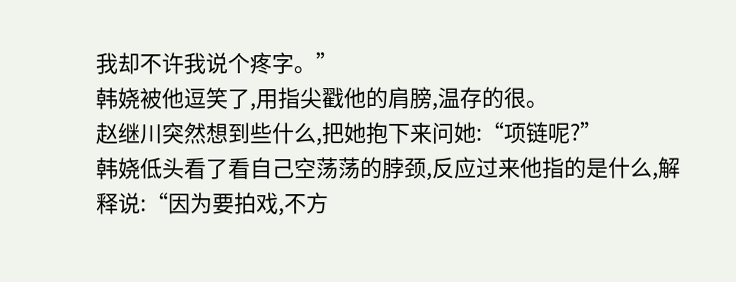我却不许我说个疼字。”
韩娆被他逗笑了,用指尖戳他的肩膀,温存的很。
赵继川突然想到些什么,把她抱下来问她:“项链呢?”
韩娆低头看了看自己空荡荡的脖颈,反应过来他指的是什么,解释说:“因为要拍戏,不方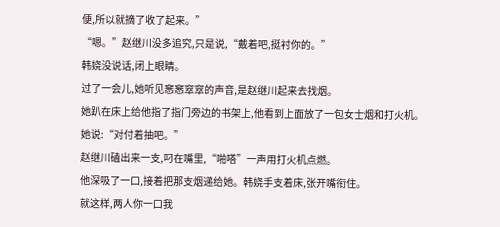便,所以就摘了收了起来。”
“嗯。”赵继川没多追究,只是说,“戴着吧,挺衬你的。”
韩娆没说话,闭上眼睛。
过了一会儿,她听见窸窸窣窣的声音,是赵继川起来去找烟。
她趴在床上给他指了指门旁边的书架上,他看到上面放了一包女士烟和打火机。
她说:“对付着抽吧。”
赵继川磕出来一支,叼在嘴里,“啪嗒”一声用打火机点燃。
他深吸了一口,接着把那支烟递给她。韩娆手支着床,张开嘴衔住。
就这样,两人你一口我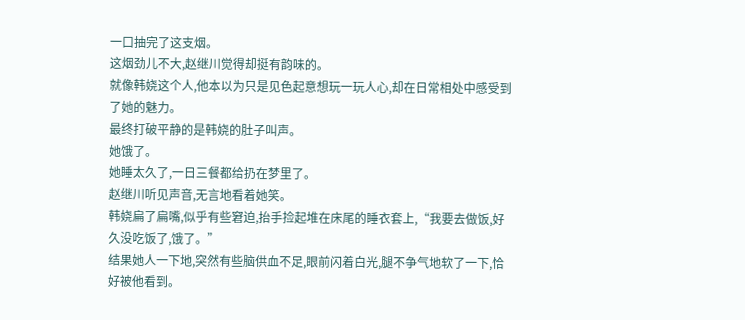一口抽完了这支烟。
这烟劲儿不大,赵继川觉得却挺有韵味的。
就像韩娆这个人,他本以为只是见色起意想玩一玩人心,却在日常相处中感受到了她的魅力。
最终打破平静的是韩娆的肚子叫声。
她饿了。
她睡太久了,一日三餐都给扔在梦里了。
赵继川听见声音,无言地看着她笑。
韩娆扁了扁嘴,似乎有些窘迫,抬手捡起堆在床尾的睡衣套上,“我要去做饭,好久没吃饭了,饿了。”
结果她人一下地,突然有些脑供血不足,眼前闪着白光,腿不争气地软了一下,恰好被他看到。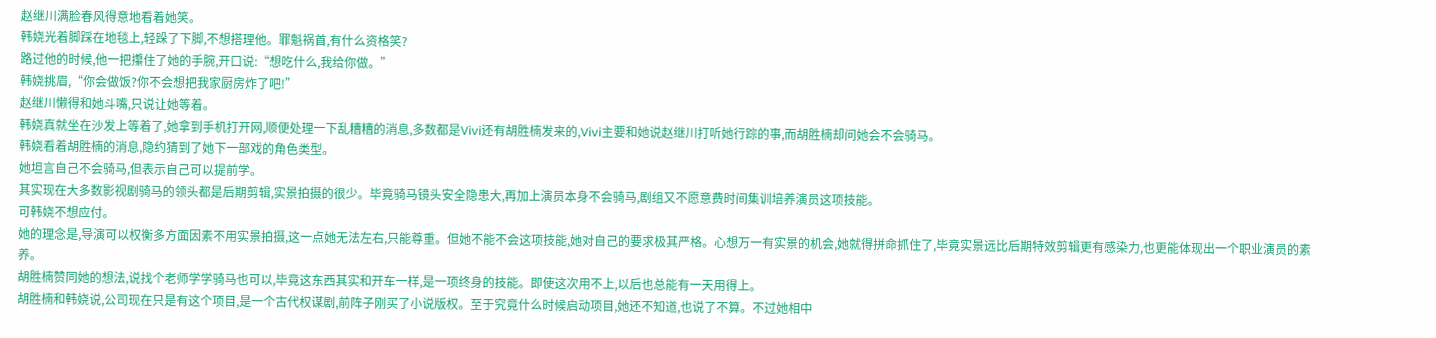赵继川满脸春风得意地看着她笑。
韩娆光着脚踩在地毯上,轻跺了下脚,不想搭理他。罪魁祸首,有什么资格笑?
路过他的时候,他一把攥住了她的手腕,开口说:“想吃什么,我给你做。”
韩娆挑眉,“你会做饭?你不会想把我家厨房炸了吧!”
赵继川懒得和她斗嘴,只说让她等着。
韩娆真就坐在沙发上等着了,她拿到手机打开网,顺便处理一下乱糟糟的消息,多数都是Vivi还有胡胜楠发来的,Vivi主要和她说赵继川打听她行踪的事,而胡胜楠却问她会不会骑马。
韩娆看着胡胜楠的消息,隐约猜到了她下一部戏的角色类型。
她坦言自己不会骑马,但表示自己可以提前学。
其实现在大多数影视剧骑马的领头都是后期剪辑,实景拍摄的很少。毕竟骑马镜头安全隐患大,再加上演员本身不会骑马,剧组又不愿意费时间集训培养演员这项技能。
可韩娆不想应付。
她的理念是,导演可以权衡多方面因素不用实景拍摄,这一点她无法左右,只能尊重。但她不能不会这项技能,她对自己的要求极其严格。心想万一有实景的机会,她就得拼命抓住了,毕竟实景远比后期特效剪辑更有感染力,也更能体现出一个职业演员的素养。
胡胜楠赞同她的想法,说找个老师学学骑马也可以,毕竟这东西其实和开车一样,是一项终身的技能。即使这次用不上,以后也总能有一天用得上。
胡胜楠和韩娆说,公司现在只是有这个项目,是一个古代权谋剧,前阵子刚买了小说版权。至于究竟什么时候启动项目,她还不知道,也说了不算。不过她相中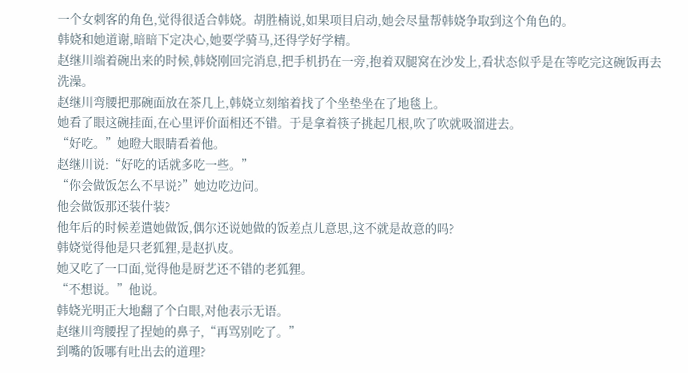一个女刺客的角色,觉得很适合韩娆。胡胜楠说,如果项目启动,她会尽量帮韩娆争取到这个角色的。
韩娆和她道谢,暗暗下定决心,她要学骑马,还得学好学精。
赵继川端着碗出来的时候,韩娆刚回完消息,把手机扔在一旁,抱着双腿窝在沙发上,看状态似乎是在等吃完这碗饭再去洗澡。
赵继川弯腰把那碗面放在茶几上,韩娆立刻缩着找了个坐垫坐在了地毯上。
她看了眼这碗挂面,在心里评价面相还不错。于是拿着筷子挑起几根,吹了吹就吸溜进去。
“好吃。”她瞪大眼睛看着他。
赵继川说:“好吃的话就多吃一些。”
“你会做饭怎么不早说?”她边吃边问。
他会做饭那还装什装?
他年后的时候差遣她做饭,偶尔还说她做的饭差点儿意思,这不就是故意的吗?
韩娆觉得他是只老狐狸,是赵扒皮。
她又吃了一口面,觉得他是厨艺还不错的老狐狸。
“不想说。”他说。
韩娆光明正大地翻了个白眼,对他表示无语。
赵继川弯腰捏了捏她的鼻子,“再骂别吃了。”
到嘴的饭哪有吐出去的道理?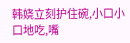韩娆立刻护住碗,小口小口地吃,嘴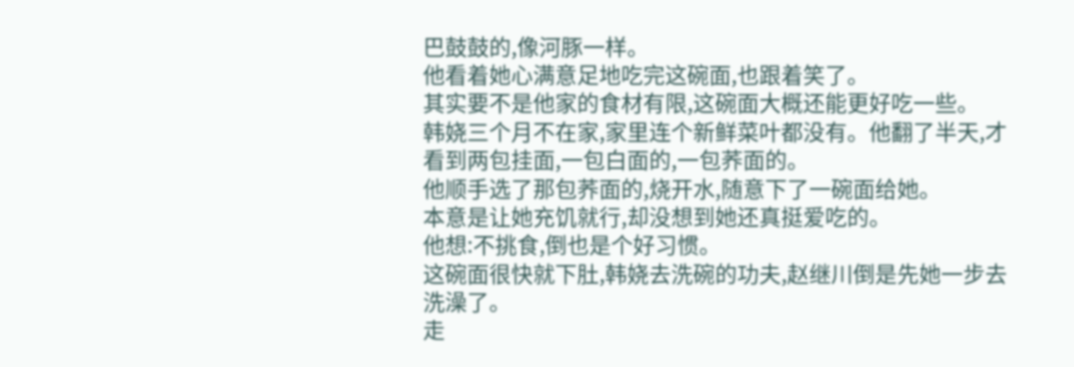巴鼓鼓的,像河豚一样。
他看着她心满意足地吃完这碗面,也跟着笑了。
其实要不是他家的食材有限,这碗面大概还能更好吃一些。
韩娆三个月不在家,家里连个新鲜菜叶都没有。他翻了半天,才看到两包挂面,一包白面的,一包荞面的。
他顺手选了那包荞面的,烧开水,随意下了一碗面给她。
本意是让她充饥就行,却没想到她还真挺爱吃的。
他想:不挑食,倒也是个好习惯。
这碗面很快就下肚,韩娆去洗碗的功夫,赵继川倒是先她一步去洗澡了。
走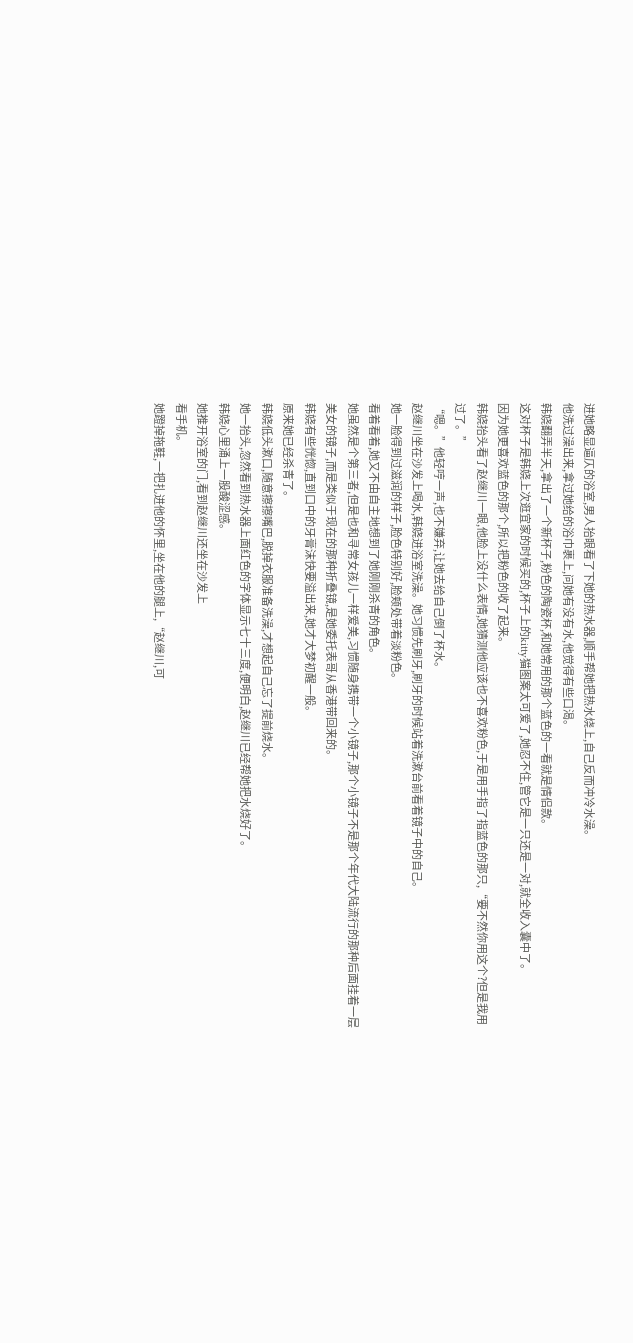进她略显逼仄的浴室,男人抬眼看了下她的热水器,顺手帮她把热水烧上,自己反而冲冷水澡。
他洗过澡出来,拿过她给的浴巾裹上,问她有没有水,他觉得有些口渴。
韩娆翻弄半天,拿出了一个新杯子,粉色的陶瓷杯,和她常用的那个蓝色的一看就是情侣款。
这对杯子是韩娆上次逛宜家的时候买的,杯子上的kitty猫图案太可爱了,她忍不住,管它是一只还是一对,就全收入囊中了。
因为她更喜欢蓝色的那个,所以把粉色的收了起来。
韩娆抬头看了赵继川一眼,他脸上没什么表情,她猜测他应该也不喜欢粉色,于是用手指了指蓝色的那只,“要不然你用这个?但是我用过了。”
“嗯。”他轻哼一声,也不嫌弃,让她去给自己倒了杯水。
赵继川坐在沙发上喝水,韩娆进浴室洗澡。她习惯先刷牙,刷牙的时候站着洗漱台前看着镜子中的自己。
她一脸得到过滋润的样子,脸色特别好,脸颊处带着淡粉色。
看着看着,她又不由自主地想到了她刚刚杀青的角色。
她虽然是个第三者,但是也和寻常女孩儿一样爱美,习惯随身携带一个小镜子,那个小镜子不是那个年代大陆流行的那种后面挂着一层美女的镜子,而是类似于现在的那种折叠镜,是她委托表哥从香港带回来的。
韩娆有些恍惚,直到口中的牙膏沫快要溢出来,她才大梦初醒一般。
原来她已经杀青了。
韩娆低头漱口,随意擦擦嘴巴,脱掉衣服准备洗澡,才想起自己忘了提前烧水。
她一抬头,忽然看到热水器上面红色的字体显示七十三度,便明白,赵继川已经帮她把水烧好了。
韩娆心里涌上一股酸涩感。
她推开浴室的门,看到赵继川还坐在沙发上
看手机。
她蹬掉拖鞋,一把扎进他的怀里,坐在他的腿上,“赵继川,可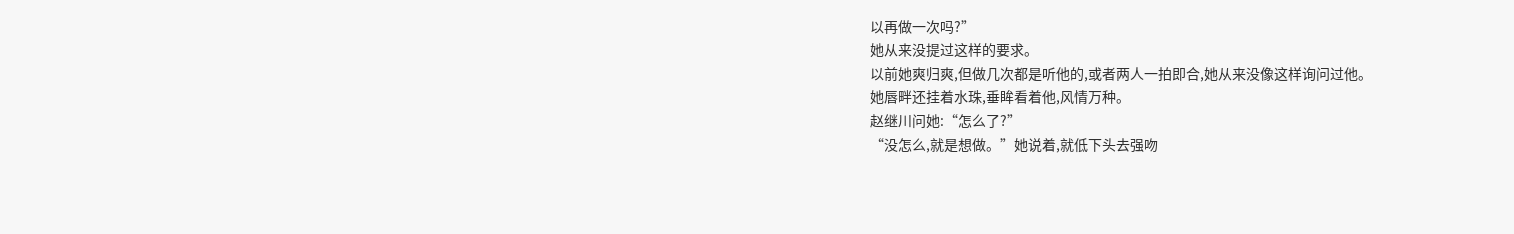以再做一次吗?”
她从来没提过这样的要求。
以前她爽归爽,但做几次都是听他的,或者两人一拍即合,她从来没像这样询问过他。
她唇畔还挂着水珠,垂眸看着他,风情万种。
赵继川问她:“怎么了?”
“没怎么,就是想做。”她说着,就低下头去强吻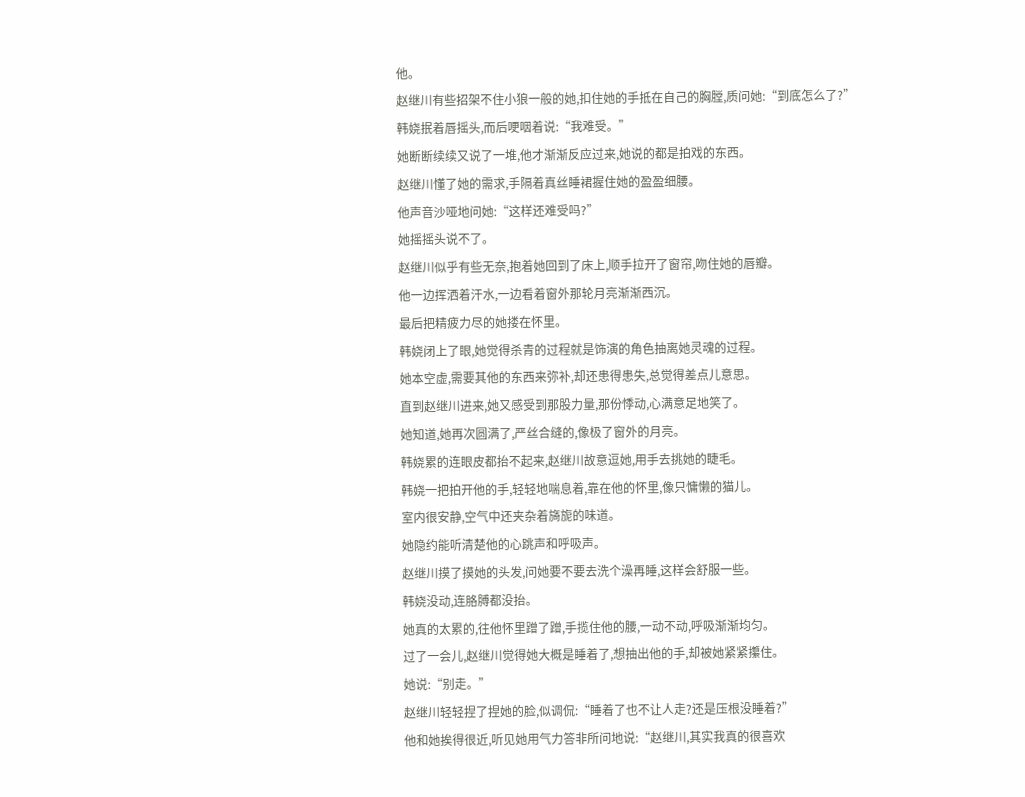他。
赵继川有些招架不住小狼一般的她,扣住她的手抵在自己的胸膛,质问她:“到底怎么了?”
韩娆抿着唇摇头,而后哽咽着说:“我难受。”
她断断续续又说了一堆,他才渐渐反应过来,她说的都是拍戏的东西。
赵继川懂了她的需求,手隔着真丝睡裙握住她的盈盈细腰。
他声音沙哑地问她:“这样还难受吗?”
她摇摇头说不了。
赵继川似乎有些无奈,抱着她回到了床上,顺手拉开了窗帘,吻住她的唇瓣。
他一边挥洒着汗水,一边看着窗外那轮月亮渐渐西沉。
最后把精疲力尽的她搂在怀里。
韩娆闭上了眼,她觉得杀青的过程就是饰演的角色抽离她灵魂的过程。
她本空虚,需要其他的东西来弥补,却还患得患失,总觉得差点儿意思。
直到赵继川进来,她又感受到那股力量,那份悸动,心满意足地笑了。
她知道,她再次圆满了,严丝合缝的,像极了窗外的月亮。
韩娆累的连眼皮都抬不起来,赵继川故意逗她,用手去挑她的睫毛。
韩娆一把拍开他的手,轻轻地喘息着,靠在他的怀里,像只慵懒的猫儿。
室内很安静,空气中还夹杂着旖旎的味道。
她隐约能听清楚他的心跳声和呼吸声。
赵继川摸了摸她的头发,问她要不要去洗个澡再睡,这样会舒服一些。
韩娆没动,连胳膊都没抬。
她真的太累的,往他怀里蹭了蹭,手揽住他的腰,一动不动,呼吸渐渐均匀。
过了一会儿,赵继川觉得她大概是睡着了,想抽出他的手,却被她紧紧攥住。
她说:“别走。”
赵继川轻轻捏了捏她的脸,似调侃:“睡着了也不让人走?还是压根没睡着?”
他和她挨得很近,听见她用气力答非所问地说:“赵继川,其实我真的很喜欢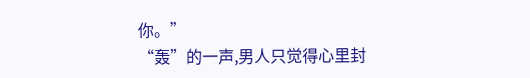你。”
“轰”的一声,男人只觉得心里封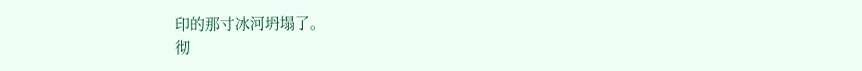印的那寸冰河坍塌了。
彻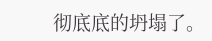彻底底的坍塌了。